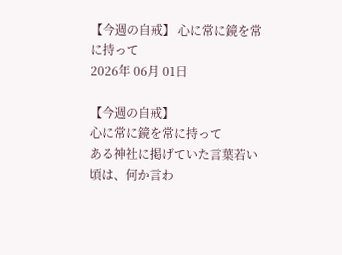【今週の自戒】 心に常に鏡を常に持って
2026年 06月 01日

【今週の自戒】
心に常に鏡を常に持って
ある神社に掲げていた言葉若い頃は、何か言わ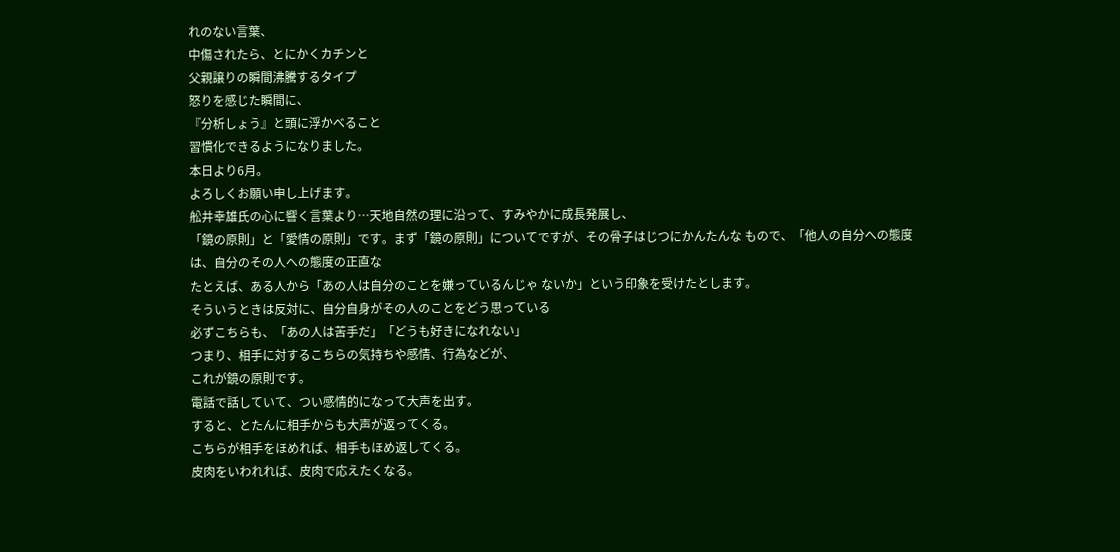れのない言葉、
中傷されたら、とにかくカチンと
父親譲りの瞬間沸騰するタイプ
怒りを感じた瞬間に、
『分析しょう』と頭に浮かべること
習慣化できるようになりました。
本日より6月。
よろしくお願い申し上げます。
舩井幸雄氏の心に響く言葉より…天地自然の理に沿って、すみやかに成長発展し、
「鏡の原則」と「愛情の原則」です。まず「鏡の原則」についてですが、その骨子はじつにかんたんな もので、「他人の自分への態度は、自分のその人への態度の正直な
たとえば、ある人から「あの人は自分のことを嫌っているんじゃ ないか」という印象を受けたとします。
そういうときは反対に、自分自身がその人のことをどう思っている
必ずこちらも、「あの人は苦手だ」「どうも好きになれない」
つまり、相手に対するこちらの気持ちや感情、行為などが、
これが鏡の原則です。
電話で話していて、つい感情的になって大声を出す。
すると、とたんに相手からも大声が返ってくる。
こちらが相手をほめれば、相手もほめ返してくる。
皮肉をいわれれば、皮肉で応えたくなる。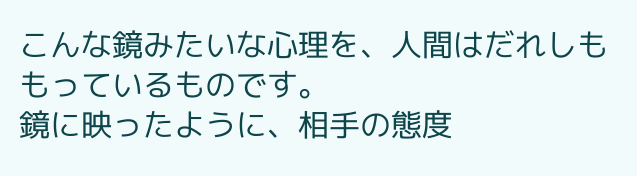こんな鏡みたいな心理を、人間はだれしももっているものです。
鏡に映ったように、相手の態度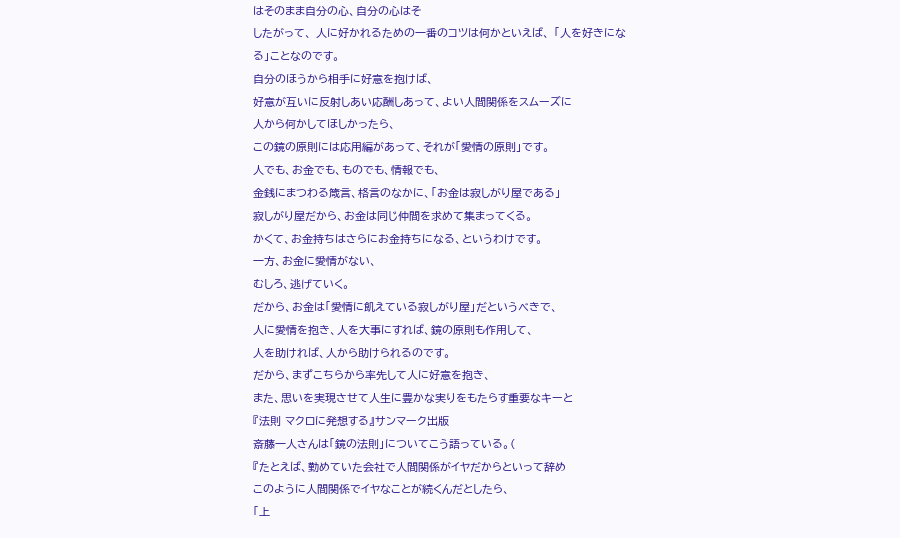はそのまま自分の心、自分の心はそ
したがって、 人に好かれるための一番のコツは何かといえば、 「人を好きになる」ことなのです。
自分のほうから相手に好意を抱けば、
好意が互いに反射しあい応酬しあって、よい人間関係をスムーズに
人から何かしてほしかったら、
この鏡の原則には応用編があって、それが「愛情の原則」です。
人でも、お金でも、ものでも、情報でも、
金銭にまつわる箴言、格言のなかに、「お金は寂しがり屋である」
寂しがり屋だから、お金は同じ仲間を求めて集まってくる。
かくて、お金持ちはさらにお金持ちになる、というわけです。
一方、お金に愛情がない、
むしろ、逃げていく。
だから、お金は「愛情に飢えている寂しがり屋」だというべきで、
人に愛情を抱き、人を大事にすれば、鏡の原則も作用して、
人を助ければ、人から助けられるのです。
だから、まずこちらから率先して人に好意を抱き、
また、思いを実現させて人生に豊かな実りをもたらす重要なキーと
『法則 マクロに発想する』サンマーク出版
斎藤一人さんは「鏡の法則」についてこう語っている。(
『たとえば、勤めていた会社で人間関係がイヤだからといって辞め
このように人間関係でイヤなことが続くんだとしたら、
「上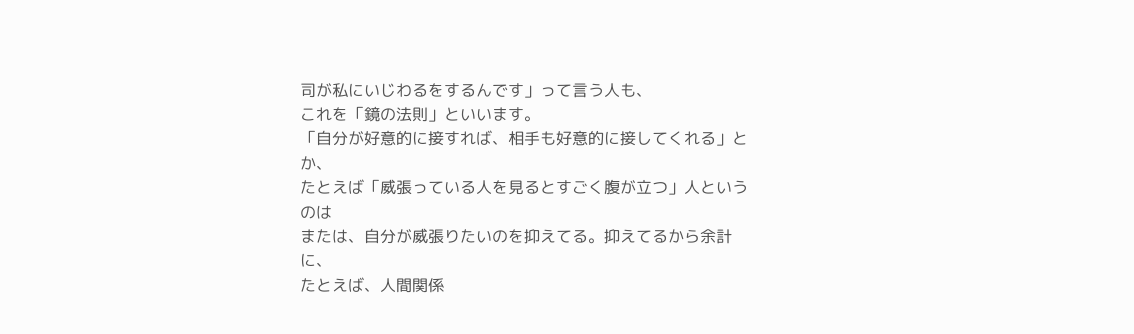司が私にいじわるをするんです」って言う人も、
これを「鏡の法則」といいます。
「自分が好意的に接すれば、相手も好意的に接してくれる」とか、
たとえば「威張っている人を見るとすごく腹が立つ」人というのは
または、自分が威張りたいのを抑えてる。抑えてるから余計に、
たとえば、人間関係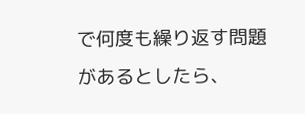で何度も繰り返す問題があるとしたら、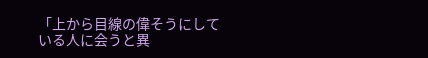「上から目線の偉そうにしている人に会うと異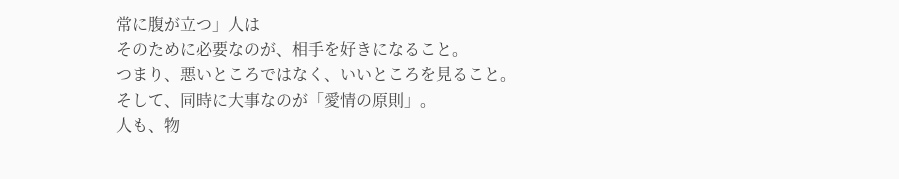常に腹が立つ」人は
そのために必要なのが、相手を好きになること。
つまり、悪いところではなく、いいところを見ること。
そして、同時に大事なのが「愛情の原則」。
人も、物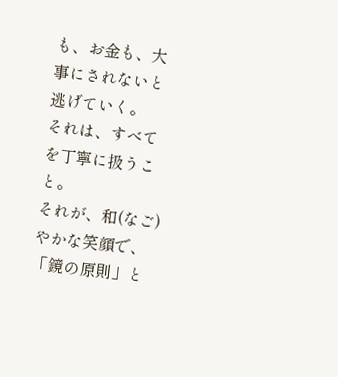も、お金も、大事にされないと逃げていく。
それは、すべてを丁寧に扱うこと。
それが、和(なご)やかな笑顔で、
「鏡の原則」と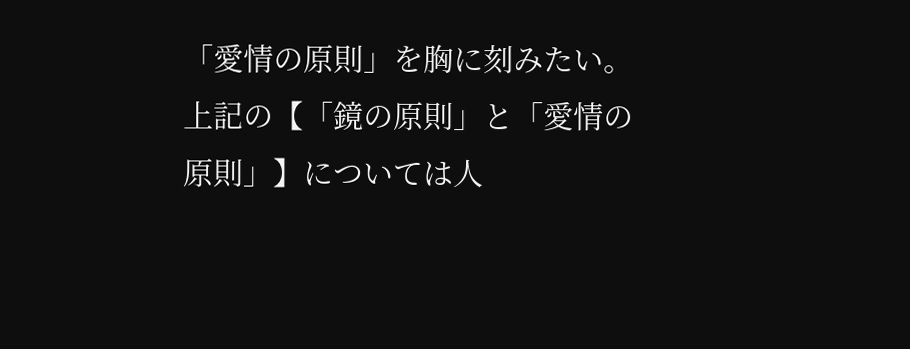「愛情の原則」を胸に刻みたい。
上記の【「鏡の原則」と「愛情の原則」】については人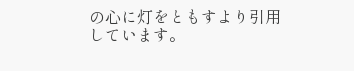の心に灯をともすより引用しています。